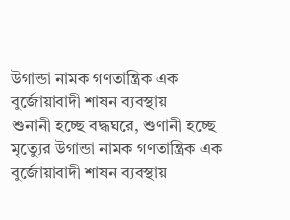উগান্ডা নামক গণতান্ত্রিক এক বুর্জোয়াবাদী শাষন ব্যবস্থায়
শুনানী হচ্ছে বদ্ধঘরে, শুণানী হচ্ছে মৃত্যেুর উগান্ডা নামক গণতান্ত্রিক এক বুর্জোয়াবাদী শাষন ব্যবস্থায়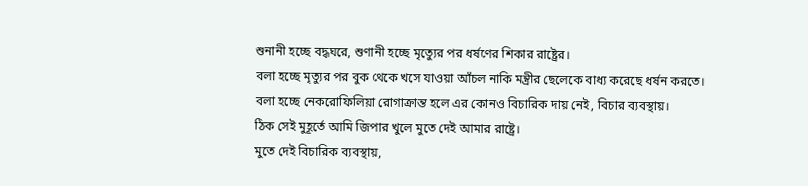শুনানী হচ্ছে বদ্ধঘরে, শুণানী হচ্ছে মৃত্যেুর পর ধর্ষণের শিকার রাষ্ট্রের।
বলা হচ্ছে মৃত্যুর পর বুক থেকে খসে যাওয়া আঁচল নাকি মন্ত্রীর ছেলেকে বাধ্য করেছে ধর্ষন করতে।
বলা হচ্ছে নেকরোফিলিয়া রোগাক্রান্ত হলে এর কোনও বিচারিক দায় নেই, বিচার ব্যবস্থায়।
ঠিক সেই মুহূর্তে আমি জিপার খুলে মুতে দেই আমার রাষ্ট্রে।
মুতে দেই বিচারিক ব্যবস্থায়,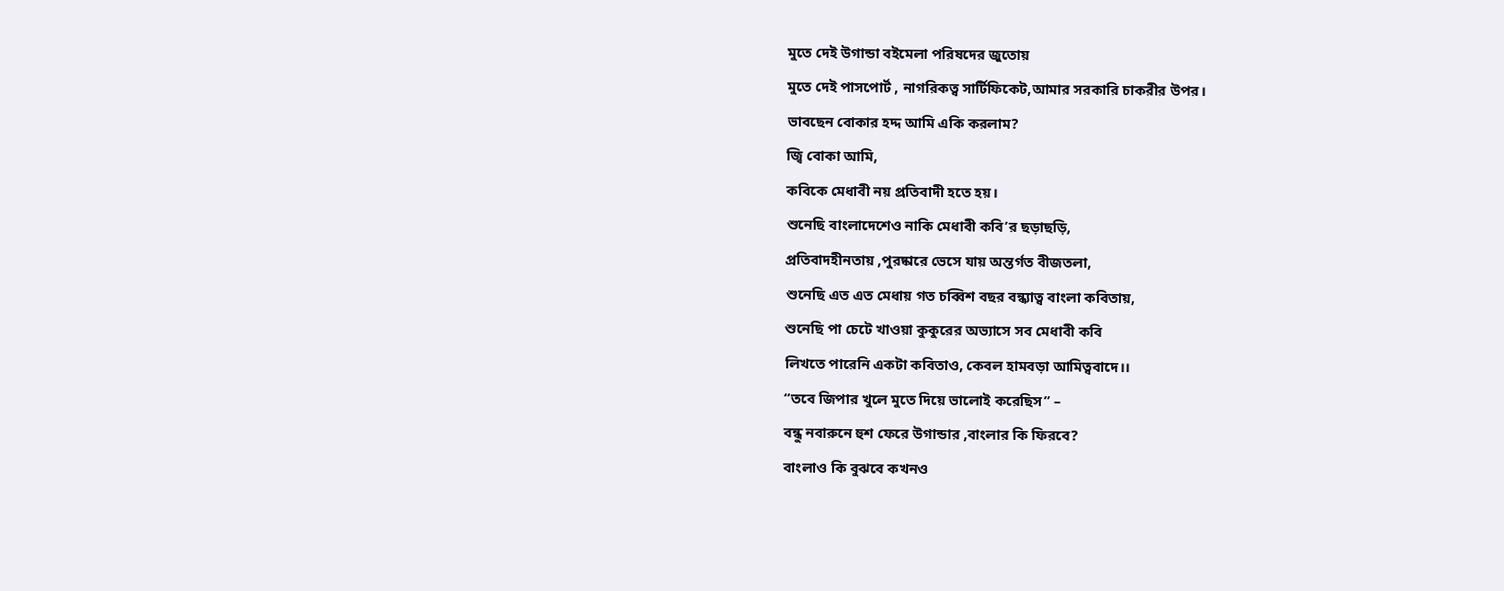মুতে দেই উগান্ডা বইমেলা পরিষদের জুতোয়
মুতে দেই পাসপোর্ট , নাগরিকত্ব সার্টিফিকেট,আমার সরকারি চাকরীর উপর।
ভাবছেন বোকার হদ্দ আমি একি করলাম?
জ্বি বোকা আমি,
কবিকে মেধাবী নয় প্রতিবাদী হতে হয়।
শুনেছি বাংলাদেশেও নাকি মেধাবী কবি’র ছড়াছড়ি,
প্রতিবাদহীনতায় ,পুরষ্কারে ভেসে যায় অন্তর্গত বীজতলা,
শুনেছি এত এত মেধায় গত চব্বিশ বছর বন্ধ্যাত্ব বাংলা কবিতায়,
শুনেছি পা চেটে খাওয়া কুকুরের অভ্যাসে সব মেধাবী কবি
লিখতে পারেনি একটা কবিতাও, কেবল হামবড়া আমিত্ববাদে।।
“তবে জিপার খুলে মুতে দিয়ে ভালোই করেছিস” –
বন্ধু নবারুনে হুশ ফেরে উগান্ডার ,বাংলার কি ফিরবে?
বাংলাও কি বুঝবে কখনও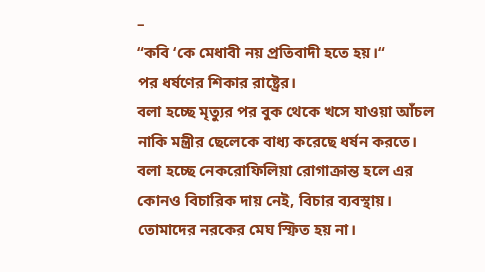–
“কবি ‘কে মেধাবী নয় প্রতিবাদী হতে হয়।“
পর ধর্ষণের শিকার রাষ্ট্রের।
বলা হচ্ছে মৃত্যুর পর বুক থেকে খসে যাওয়া আঁচল নাকি মন্ত্রীর ছেলেকে বাধ্য করেছে ধর্ষন করতে।
বলা হচ্ছে নেকরোফিলিয়া রোগাক্রান্ত হলে এর কোনও বিচারিক দায় নেই, বিচার ব্যবস্থায়।
তোমাদের নরকের মেঘ স্ফিত হয় না।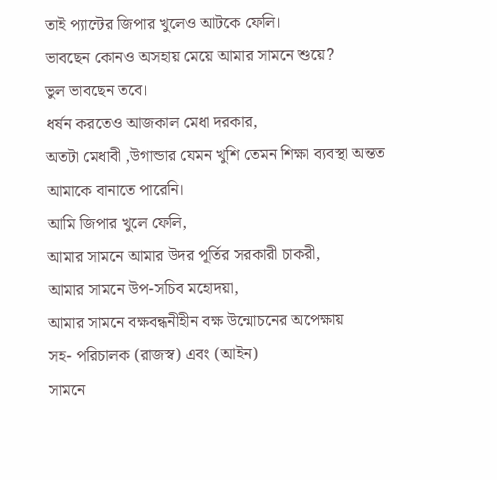তাই প্যান্টের জিপার খুলেও আটকে ফেলি।
ভাবছেন কোনও অসহায় মেয়ে আমার সামনে শুয়ে?
ভুল ভাবছেন তবে।
ধর্ষন করতেও আজকাল মেধা দরকার,
অতটা মেধাবী ,উগান্ডার যেমন খুশি তেমন শিক্ষা ব্যবস্থা অন্তত
আমাকে বানাতে পারেনি।
আমি জিপার খুলে ফেলি,
আমার সামনে আমার উদর পূর্তির সরকারী চাকরী,
আমার সামনে উপ-সচিব মহোদয়া,
আমার সামনে বক্ষবন্ধনীহীন বক্ষ উন্মোচনের অপেক্ষায়
সহ- পরিচালক (রাজস্ব) এবং (আইন)
সামনে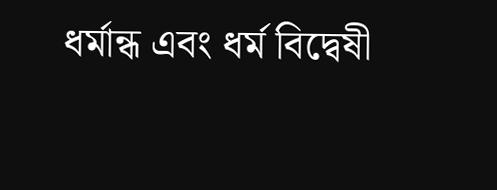ধর্মান্ধ এবং ধর্ম বিদ্বেষী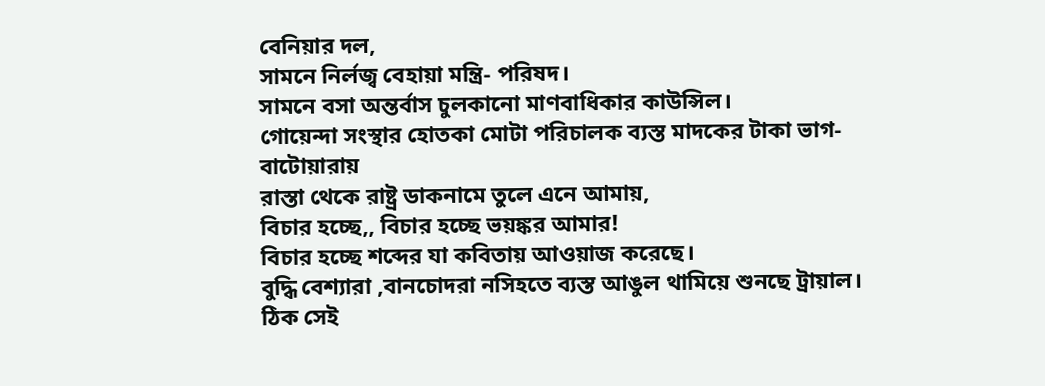বেনিয়ার দল,
সামনে নির্লজ্ব বেহায়া মন্ত্রি- পরিষদ।
সামনে বসা অন্তর্বাস চুলকানো মাণবাধিকার কাউন্সিল।
গোয়েন্দা সংস্থার হোতকা মোটা পরিচালক ব্যস্ত মাদকের টাকা ভাগ-বাটোয়ারায়
রাস্তা থেকে রাষ্ট্র ডাকনামে তুলে এনে আমায়,
বিচার হচ্ছে,, বিচার হচ্ছে ভয়ঙ্কর আমার!
বিচার হচ্ছে শব্দের যা কবিতায় আওয়াজ করেছে।
বুদ্ধি বেশ্যারা ,বানচোদরা নসিহতে ব্যস্ত আঙুল থামিয়ে শুনছে ট্রায়াল।
ঠিক সেই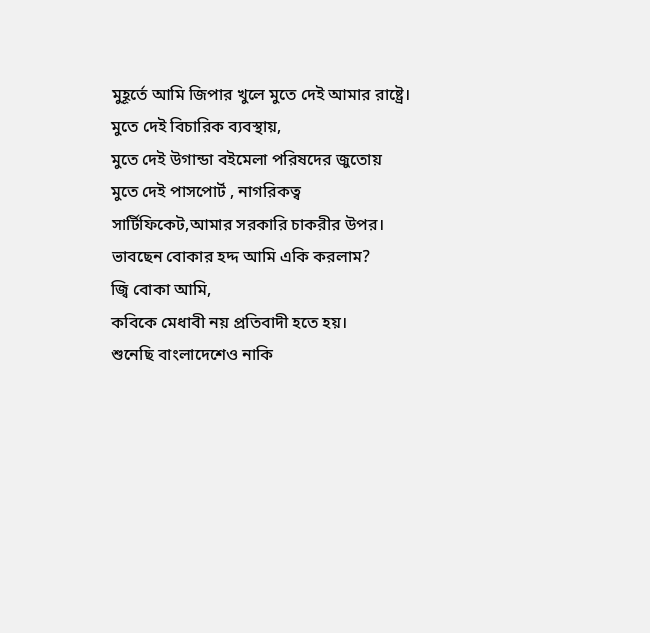মুহূর্তে আমি জিপার খুলে মুতে দেই আমার রাষ্ট্রে।
মুতে দেই বিচারিক ব্যবস্থায়,
মুতে দেই উগান্ডা বইমেলা পরিষদের জুতোয়
মুতে দেই পাসপোর্ট , নাগরিকত্ব সার্টিফিকেট,আমার সরকারি চাকরীর উপর।
ভাবছেন বোকার হদ্দ আমি একি করলাম?
জ্বি বোকা আমি,
কবিকে মেধাবী নয় প্রতিবাদী হতে হয়।
শুনেছি বাংলাদেশেও নাকি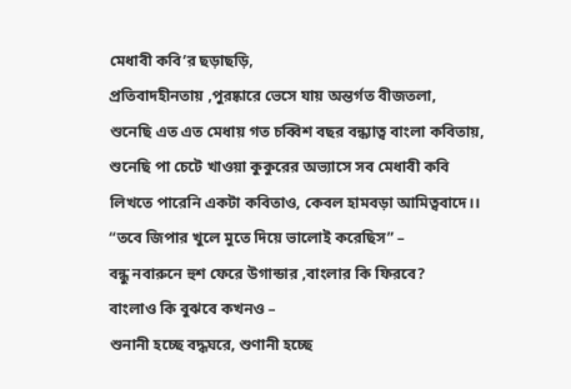মেধাবী কবি’র ছড়াছড়ি,
প্রতিবাদহীনতায় ,পুরষ্কারে ভেসে যায় অন্তর্গত বীজতলা,
শুনেছি এত এত মেধায় গত চব্বিশ বছর বন্ধ্যাত্ব বাংলা কবিতায়,
শুনেছি পা চেটে খাওয়া কুকুরের অভ্যাসে সব মেধাবী কবি
লিখতে পারেনি একটা কবিতাও, কেবল হামবড়া আমিত্ববাদে।।
“তবে জিপার খুলে মুতে দিয়ে ভালোই করেছিস” –
বন্ধু নবারুনে হুশ ফেরে উগান্ডার ,বাংলার কি ফিরবে?
বাংলাও কি বুঝবে কখনও –
শুনানী হচ্ছে বদ্ধঘরে, শুণানী হচ্ছে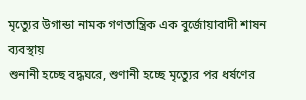মৃত্যেুর উগান্ডা নামক গণতান্ত্রিক এক বুর্জোয়াবাদী শাষন ব্যবস্থায়
শুনানী হচ্ছে বদ্ধঘরে, শুণানী হচ্ছে মৃত্যেুর পর ধর্ষণের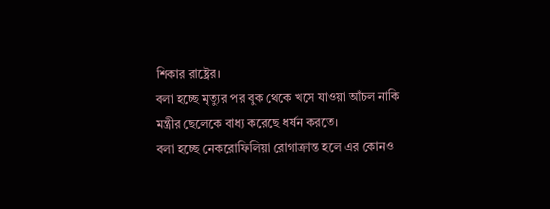শিকার রাষ্ট্রের।
বলা হচ্ছে মৃত্যুর পর বুক থেকে খসে যাওয়া আঁচল নাকি মন্ত্রীর ছেলেকে বাধ্য করেছে ধর্ষন করতে।
বলা হচ্ছে নেকরোফিলিয়া রোগাক্রান্ত হলে এর কোনও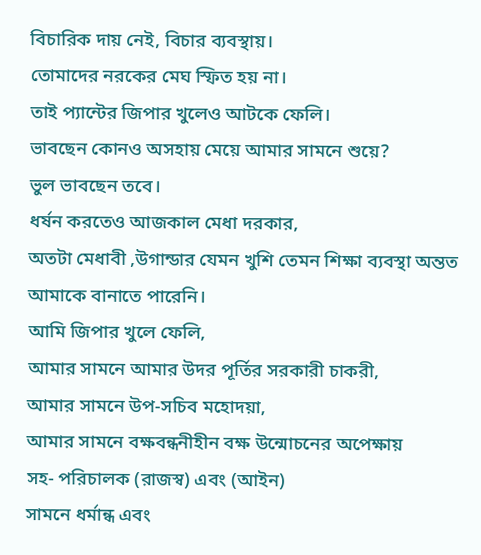বিচারিক দায় নেই, বিচার ব্যবস্থায়।
তোমাদের নরকের মেঘ স্ফিত হয় না।
তাই প্যান্টের জিপার খুলেও আটকে ফেলি।
ভাবছেন কোনও অসহায় মেয়ে আমার সামনে শুয়ে?
ভুল ভাবছেন তবে।
ধর্ষন করতেও আজকাল মেধা দরকার,
অতটা মেধাবী ,উগান্ডার যেমন খুশি তেমন শিক্ষা ব্যবস্থা অন্তত
আমাকে বানাতে পারেনি।
আমি জিপার খুলে ফেলি,
আমার সামনে আমার উদর পূর্তির সরকারী চাকরী,
আমার সামনে উপ-সচিব মহোদয়া,
আমার সামনে বক্ষবন্ধনীহীন বক্ষ উন্মোচনের অপেক্ষায়
সহ- পরিচালক (রাজস্ব) এবং (আইন)
সামনে ধর্মান্ধ এবং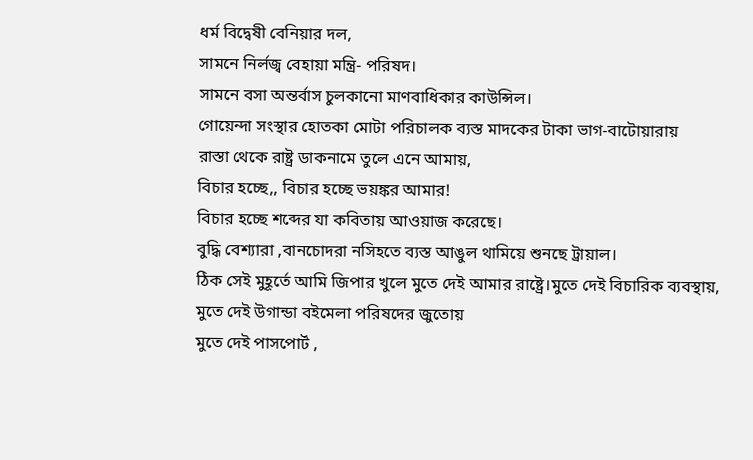ধর্ম বিদ্বেষী বেনিয়ার দল,
সামনে নির্লজ্ব বেহায়া মন্ত্রি- পরিষদ।
সামনে বসা অন্তর্বাস চুলকানো মাণবাধিকার কাউন্সিল।
গোয়েন্দা সংস্থার হোতকা মোটা পরিচালক ব্যস্ত মাদকের টাকা ভাগ-বাটোয়ারায়
রাস্তা থেকে রাষ্ট্র ডাকনামে তুলে এনে আমায়,
বিচার হচ্ছে,, বিচার হচ্ছে ভয়ঙ্কর আমার!
বিচার হচ্ছে শব্দের যা কবিতায় আওয়াজ করেছে।
বুদ্ধি বেশ্যারা ,বানচোদরা নসিহতে ব্যস্ত আঙুল থামিয়ে শুনছে ট্রায়াল।
ঠিক সেই মুহূর্তে আমি জিপার খুলে মুতে দেই আমার রাষ্ট্রে।মুতে দেই বিচারিক ব্যবস্থায়,
মুতে দেই উগান্ডা বইমেলা পরিষদের জুতোয়
মুতে দেই পাসপোর্ট ,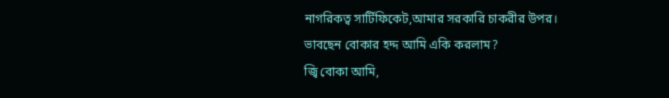নাগরিকত্ব সার্টিফিকেট,আমার সরকারি চাকরীর উপর।
ভাবছেন বোকার হদ্দ আমি একি করলাম?
জ্বি বোকা আমি,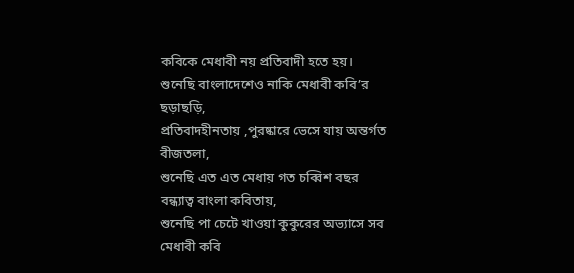কবিকে মেধাবী নয় প্রতিবাদী হতে হয়।
শুনেছি বাংলাদেশেও নাকি মেধাবী কবি’র ছড়াছড়ি,
প্রতিবাদহীনতায় ,পুরষ্কারে ভেসে যায় অন্তর্গত বীজতলা,
শুনেছি এত এত মেধায় গত চব্বিশ বছর বন্ধ্যাত্ব বাংলা কবিতায়,
শুনেছি পা চেটে খাওয়া কুকুরের অভ্যাসে সব মেধাবী কবি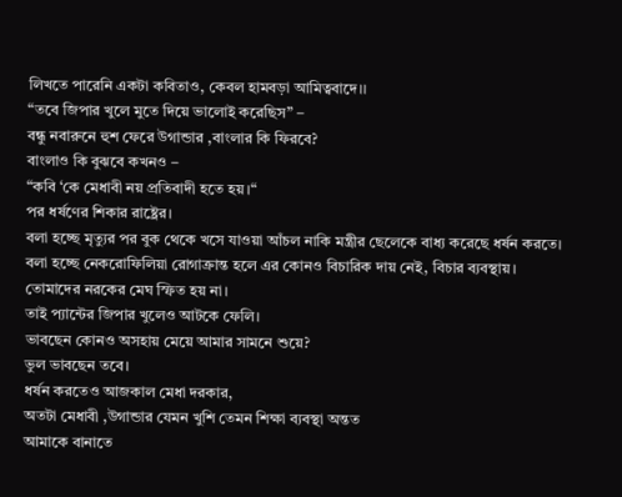লিখতে পারেনি একটা কবিতাও, কেবল হামবড়া আমিত্ববাদে।।
“তবে জিপার খুলে মুতে দিয়ে ভালোই করেছিস” –
বন্ধু নবারুনে হুশ ফেরে উগান্ডার ,বাংলার কি ফিরবে?
বাংলাও কি বুঝবে কখনও –
“কবি ‘কে মেধাবী নয় প্রতিবাদী হতে হয়।“
পর ধর্ষণের শিকার রাষ্ট্রের।
বলা হচ্ছে মৃত্যুর পর বুক থেকে খসে যাওয়া আঁচল নাকি মন্ত্রীর ছেলেকে বাধ্য করেছে ধর্ষন করতে।
বলা হচ্ছে নেকরোফিলিয়া রোগাক্রান্ত হলে এর কোনও বিচারিক দায় নেই, বিচার ব্যবস্থায়।
তোমাদের নরকের মেঘ স্ফিত হয় না।
তাই প্যান্টের জিপার খুলেও আটকে ফেলি।
ভাবছেন কোনও অসহায় মেয়ে আমার সামনে শুয়ে?
ভুল ভাবছেন তবে।
ধর্ষন করতেও আজকাল মেধা দরকার,
অতটা মেধাবী ,উগান্ডার যেমন খুশি তেমন শিক্ষা ব্যবস্থা অন্তত
আমাকে বানাতে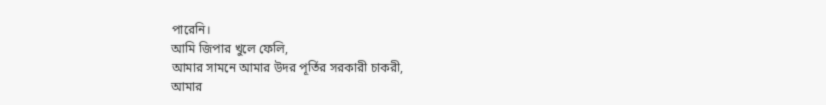পারেনি।
আমি জিপার খুলে ফেলি,
আমার সামনে আমার উদর পূর্তির সরকারী চাকরী,
আমার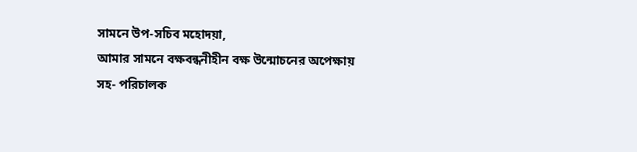সামনে উপ-সচিব মহোদয়া,
আমার সামনে বক্ষবন্ধনীহীন বক্ষ উন্মোচনের অপেক্ষায়
সহ- পরিচালক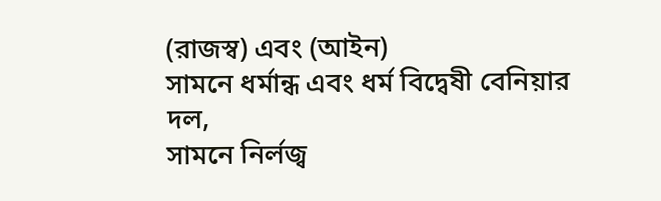(রাজস্ব) এবং (আইন)
সামনে ধর্মান্ধ এবং ধর্ম বিদ্বেষী বেনিয়ার দল,
সামনে নির্লজ্ব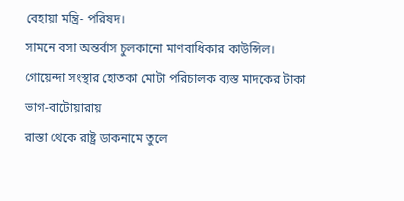বেহায়া মন্ত্রি- পরিষদ।
সামনে বসা অন্তর্বাস চুলকানো মাণবাধিকার কাউন্সিল।
গোয়েন্দা সংস্থার হোতকা মোটা পরিচালক ব্যস্ত মাদকের টাকা ভাগ-বাটোয়ারায়
রাস্তা থেকে রাষ্ট্র ডাকনামে তুলে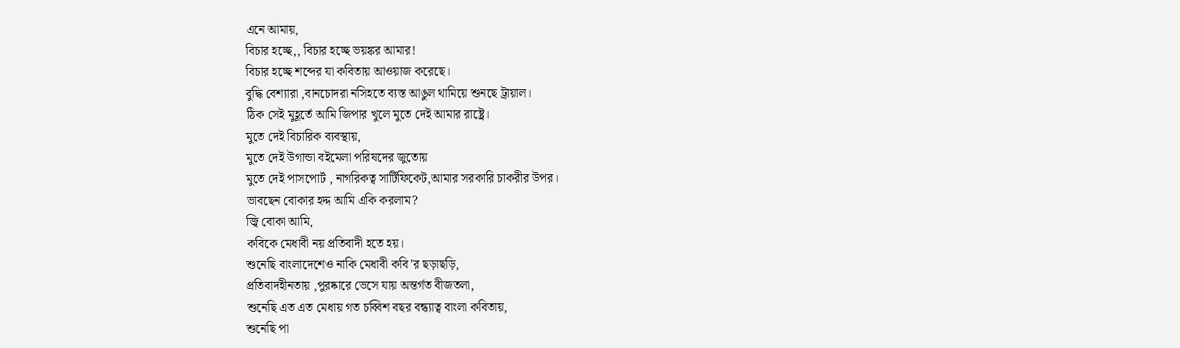এনে আমায়,
বিচার হচ্ছে,, বিচার হচ্ছে ভয়ঙ্কর আমার!
বিচার হচ্ছে শব্দের যা কবিতায় আওয়াজ করেছে।
বুদ্ধি বেশ্যারা ,বানচোদরা নসিহতে ব্যস্ত আঙুল থামিয়ে শুনছে ট্রায়াল।
ঠিক সেই মুহূর্তে আমি জিপার খুলে মুতে দেই আমার রাষ্ট্রে।
মুতে দেই বিচারিক ব্যবস্থায়,
মুতে দেই উগান্ডা বইমেলা পরিষদের জুতোয়
মুতে দেই পাসপোর্ট , নাগরিকত্ব সার্টিফিকেট,আমার সরকারি চাকরীর উপর।
ভাবছেন বোকার হদ্দ আমি একি করলাম?
জ্বি বোকা আমি,
কবিকে মেধাবী নয় প্রতিবাদী হতে হয়।
শুনেছি বাংলাদেশেও নাকি মেধাবী কবি’র ছড়াছড়ি,
প্রতিবাদহীনতায় ,পুরষ্কারে ভেসে যায় অন্তর্গত বীজতলা,
শুনেছি এত এত মেধায় গত চব্বিশ বছর বন্ধ্যাত্ব বাংলা কবিতায়,
শুনেছি পা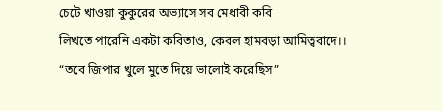চেটে খাওয়া কুকুরের অভ্যাসে সব মেধাবী কবি
লিখতে পারেনি একটা কবিতাও, কেবল হামবড়া আমিত্ববাদে।।
“তবে জিপার খুলে মুতে দিয়ে ভালোই করেছিস”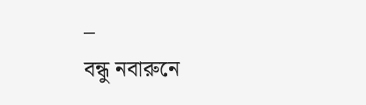–
বন্ধু নবারুনে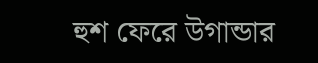হুশ ফেরে উগান্ডার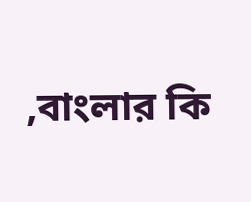,বাংলার কি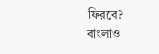ফিরবে?
বাংলাও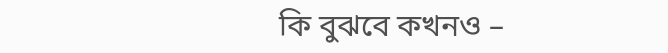কি বুঝবে কখনও –